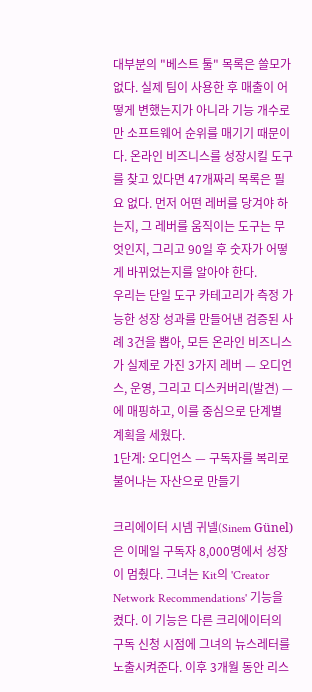대부분의 "베스트 툴" 목록은 쓸모가 없다. 실제 팀이 사용한 후 매출이 어떻게 변했는지가 아니라 기능 개수로만 소프트웨어 순위를 매기기 때문이다. 온라인 비즈니스를 성장시킬 도구를 찾고 있다면 47개짜리 목록은 필요 없다. 먼저 어떤 레버를 당겨야 하는지, 그 레버를 움직이는 도구는 무엇인지, 그리고 90일 후 숫자가 어떻게 바뀌었는지를 알아야 한다.
우리는 단일 도구 카테고리가 측정 가능한 성장 성과를 만들어낸 검증된 사례 3건을 뽑아, 모든 온라인 비즈니스가 실제로 가진 3가지 레버 — 오디언스, 운영, 그리고 디스커버리(발견) — 에 매핑하고, 이를 중심으로 단계별 계획을 세웠다.
1단계: 오디언스 — 구독자를 복리로 불어나는 자산으로 만들기

크리에이터 시넴 귀넬(Sinem Günel)은 이메일 구독자 8,000명에서 성장이 멈췄다. 그녀는 Kit의 'Creator Network Recommendations' 기능을 켰다. 이 기능은 다른 크리에이터의 구독 신청 시점에 그녀의 뉴스레터를 노출시켜준다. 이후 3개월 동안 리스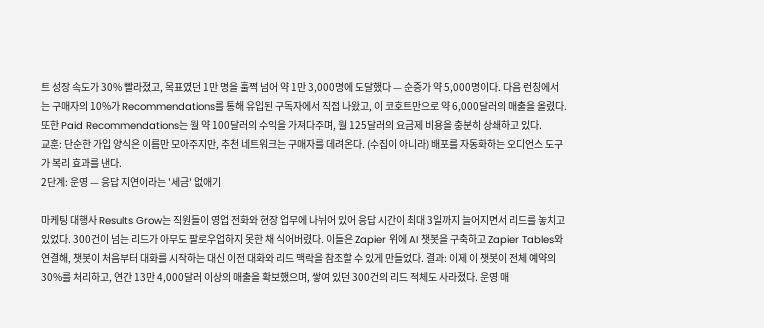트 성장 속도가 30% 빨라졌고, 목표였던 1만 명을 훌쩍 넘어 약 1만 3,000명에 도달했다 — 순증가 약 5,000명이다. 다음 런칭에서는 구매자의 10%가 Recommendations를 통해 유입된 구독자에서 직접 나왔고, 이 코호트만으로 약 6,000달러의 매출을 올렸다. 또한 Paid Recommendations는 월 약 100달러의 수익을 가져다주며, 월 125달러의 요금제 비용을 충분히 상쇄하고 있다.
교훈: 단순한 가입 양식은 이름만 모아주지만, 추천 네트워크는 구매자를 데려온다. (수집이 아니라) 배포를 자동화하는 오디언스 도구가 복리 효과를 낸다.
2단계: 운영 — 응답 지연이라는 '세금' 없애기

마케팅 대행사 Results Grow는 직원들이 영업 전화와 현장 업무에 나뉘어 있어 응답 시간이 최대 3일까지 늘어지면서 리드를 놓치고 있었다. 300건이 넘는 리드가 아무도 팔로우업하지 못한 채 식어버렸다. 이들은 Zapier 위에 AI 챗봇을 구축하고 Zapier Tables와 연결해, 챗봇이 처음부터 대화를 시작하는 대신 이전 대화와 리드 맥락을 참조할 수 있게 만들었다. 결과: 이제 이 챗봇이 전체 예약의 30%를 처리하고, 연간 13만 4,000달러 이상의 매출을 확보했으며, 쌓여 있던 300건의 리드 적체도 사라졌다. 운영 매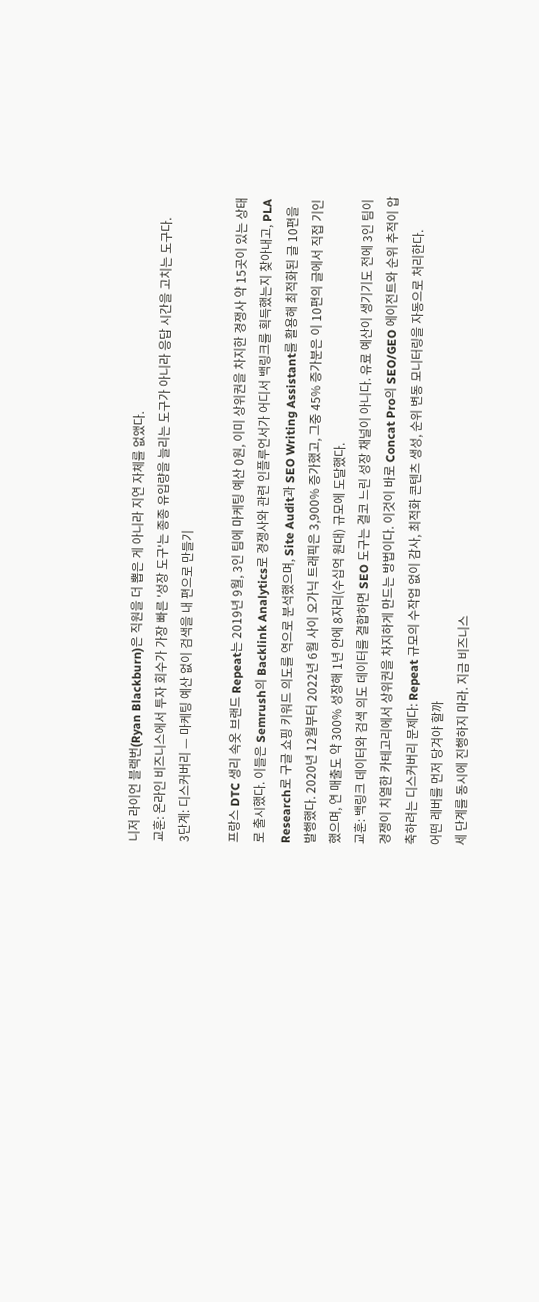니저 라이언 블랙번(Ryan Blackburn)은 직원을 더 뽑은 게 아니라 지연 자체를 없앴다.
교훈: 온라인 비즈니스에서 투자 회수가 가장 빠른 '성장 도구'는 종종 유입량을 늘리는 도구가 아니라 응답 시간을 고치는 도구다.
3단계: 디스커버리 — 마케팅 예산 없이 검색을 내 편으로 만들기

프랑스 DTC 생리 속옷 브랜드 Repeat는 2019년 9월, 3인 팀에 마케팅 예산 0원, 이미 상위권을 차지한 경쟁사 약 15곳이 있는 상태로 출시했다. 이들은 Semrush의 Backlink Analytics로 경쟁사와 관련 인플루언서가 어디서 백링크를 획득했는지 찾아내고, PLA Research로 구글 쇼핑 키워드 의도를 역으로 분석했으며, Site Audit과 SEO Writing Assistant를 활용해 최적화된 글 10편을 발행했다. 2020년 12월부터 2022년 6월 사이 오가닉 트래픽은 3,900% 증가했고, 그중 45% 증가분은 이 10편의 글에서 직접 기인했으며, 연 매출도 약 300% 성장해 1년 안에 8자리(수십억 원대) 규모에 도달했다.
교훈: 백링크 데이터와 검색 의도 데이터를 결합하면 SEO 도구는 결코 느린 성장 채널이 아니다. 유료 예산이 생기기도 전에 3인 팀이 경쟁이 치열한 카테고리에서 상위권을 차지하게 만드는 방법이다. 이것이 바로 Concat Pro의 SEO/GEO 에이전트와 순위 추적이 압축하려는 디스커버리 문제다: Repeat 규모의 수작업 없이 감사, 최적화 콘텐츠 생성, 순위 변동 모니터링을 자동으로 처리한다.
어떤 레버를 먼저 당겨야 할까
세 단계를 동시에 진행하지 마라. 지금 비즈니스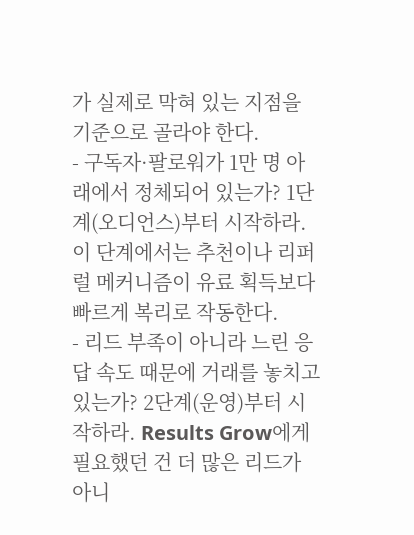가 실제로 막혀 있는 지점을 기준으로 골라야 한다.
- 구독자·팔로워가 1만 명 아래에서 정체되어 있는가? 1단계(오디언스)부터 시작하라. 이 단계에서는 추천이나 리퍼럴 메커니즘이 유료 획득보다 빠르게 복리로 작동한다.
- 리드 부족이 아니라 느린 응답 속도 때문에 거래를 놓치고 있는가? 2단계(운영)부터 시작하라. Results Grow에게 필요했던 건 더 많은 리드가 아니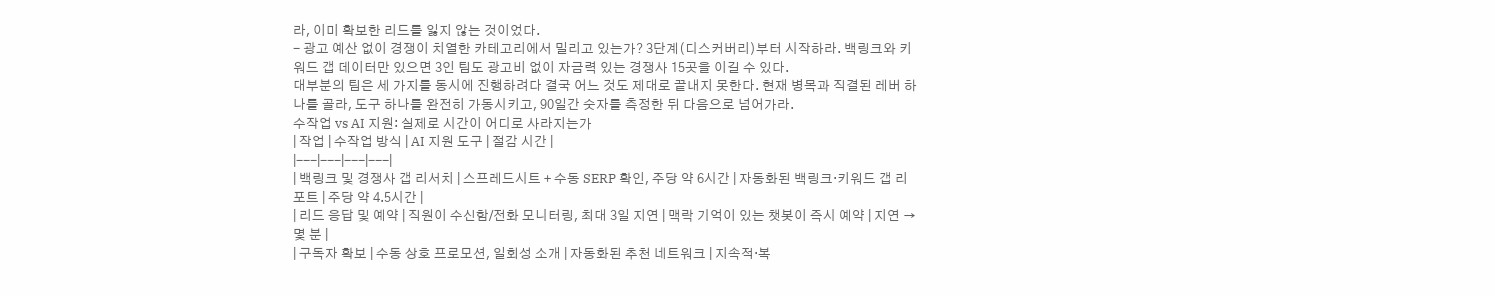라, 이미 확보한 리드를 잃지 않는 것이었다.
- 광고 예산 없이 경쟁이 치열한 카테고리에서 밀리고 있는가? 3단계(디스커버리)부터 시작하라. 백링크와 키워드 갭 데이터만 있으면 3인 팀도 광고비 없이 자금력 있는 경쟁사 15곳을 이길 수 있다.
대부분의 팀은 세 가지를 동시에 진행하려다 결국 어느 것도 제대로 끝내지 못한다. 현재 병목과 직결된 레버 하나를 골라, 도구 하나를 완전히 가동시키고, 90일간 숫자를 측정한 뒤 다음으로 넘어가라.
수작업 vs AI 지원: 실제로 시간이 어디로 사라지는가
| 작업 | 수작업 방식 | AI 지원 도구 | 절감 시간 |
|---|---|---|---|
| 백링크 및 경쟁사 갭 리서치 | 스프레드시트 + 수동 SERP 확인, 주당 약 6시간 | 자동화된 백링크·키워드 갭 리포트 | 주당 약 4.5시간 |
| 리드 응답 및 예약 | 직원이 수신함/전화 모니터링, 최대 3일 지연 | 맥락 기억이 있는 챗봇이 즉시 예약 | 지연 → 몇 분 |
| 구독자 확보 | 수동 상호 프로모션, 일회성 소개 | 자동화된 추천 네트워크 | 지속적·복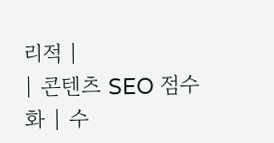리적 |
| 콘텐츠 SEO 점수화 | 수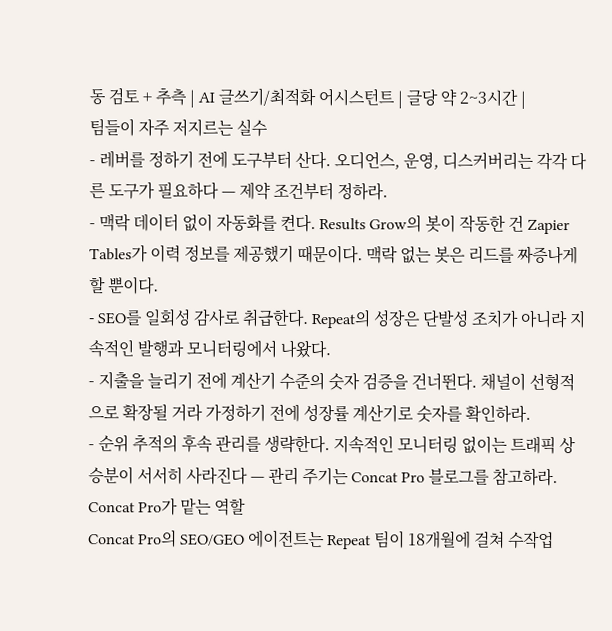동 검토 + 추측 | AI 글쓰기/최적화 어시스턴트 | 글당 약 2~3시간 |
팀들이 자주 저지르는 실수
- 레버를 정하기 전에 도구부터 산다. 오디언스, 운영, 디스커버리는 각각 다른 도구가 필요하다 — 제약 조건부터 정하라.
- 맥락 데이터 없이 자동화를 켠다. Results Grow의 봇이 작동한 건 Zapier Tables가 이력 정보를 제공했기 때문이다. 맥락 없는 봇은 리드를 짜증나게 할 뿐이다.
- SEO를 일회성 감사로 취급한다. Repeat의 성장은 단발성 조치가 아니라 지속적인 발행과 모니터링에서 나왔다.
- 지출을 늘리기 전에 계산기 수준의 숫자 검증을 건너뛴다. 채널이 선형적으로 확장될 거라 가정하기 전에 성장률 계산기로 숫자를 확인하라.
- 순위 추적의 후속 관리를 생략한다. 지속적인 모니터링 없이는 트래픽 상승분이 서서히 사라진다 — 관리 주기는 Concat Pro 블로그를 참고하라.
Concat Pro가 맡는 역할
Concat Pro의 SEO/GEO 에이전트는 Repeat 팀이 18개월에 걸쳐 수작업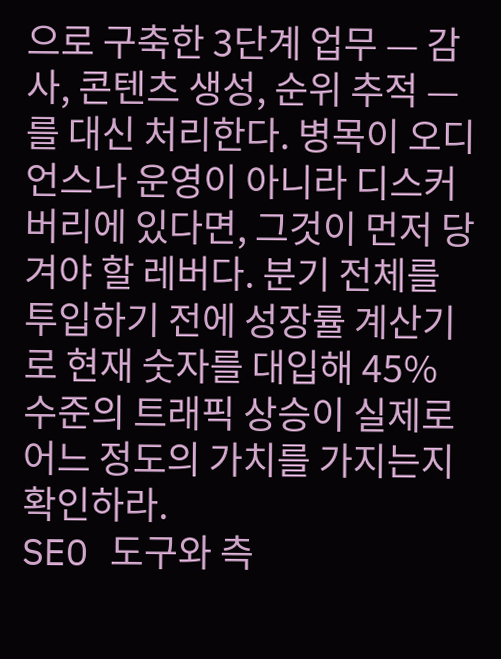으로 구축한 3단계 업무 — 감사, 콘텐츠 생성, 순위 추적 — 를 대신 처리한다. 병목이 오디언스나 운영이 아니라 디스커버리에 있다면, 그것이 먼저 당겨야 할 레버다. 분기 전체를 투입하기 전에 성장률 계산기로 현재 숫자를 대입해 45% 수준의 트래픽 상승이 실제로 어느 정도의 가치를 가지는지 확인하라.
SEO 도구와 측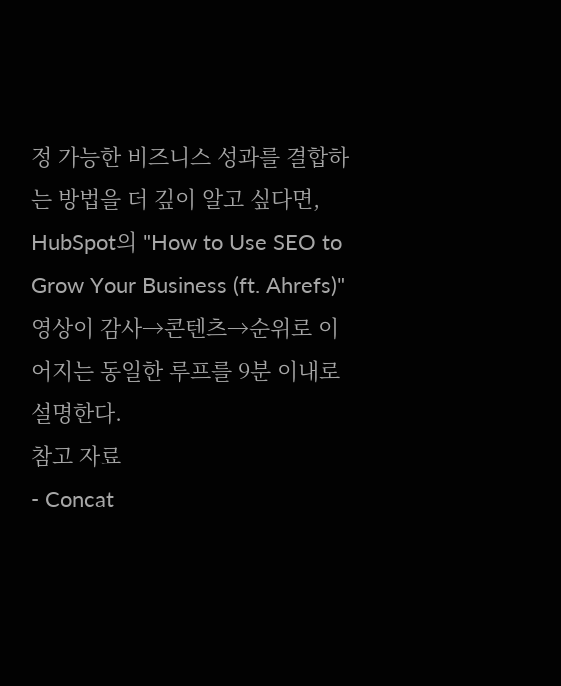정 가능한 비즈니스 성과를 결합하는 방법을 더 깊이 알고 싶다면, HubSpot의 "How to Use SEO to Grow Your Business (ft. Ahrefs)" 영상이 감사→콘텐츠→순위로 이어지는 동일한 루프를 9분 이내로 설명한다.
참고 자료
- Concat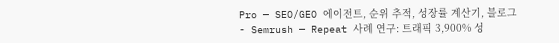Pro — SEO/GEO 에이전트, 순위 추적, 성장률 계산기, 블로그
- Semrush — Repeat 사례 연구: 트래픽 3,900% 성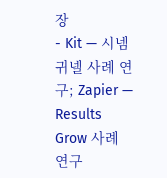장
- Kit — 시넴 귀넬 사례 연구; Zapier — Results Grow 사례 연구